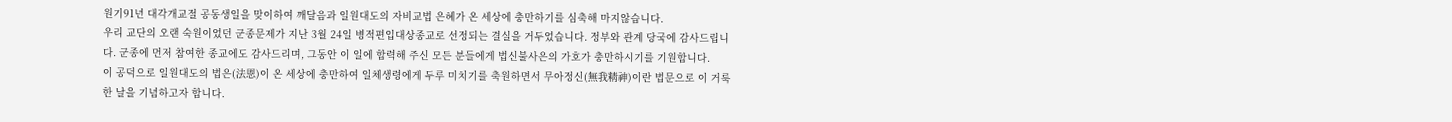원기91년 대각개교절 공동생일을 맞이하여 깨달음과 일원대도의 자비교법 은혜가 온 세상에 충만하기를 심축해 마지않습니다.
우리 교단의 오랜 숙원이었던 군종문제가 지난 3월 24일 병적편입대상종교로 선정되는 결실을 거두었습니다. 정부와 관계 당국에 감사드립니다. 군종에 먼저 참여한 종교에도 감사드리며, 그동안 이 일에 합력해 주신 모든 분들에게 법신불사은의 가호가 충만하시기를 기원합니다.
이 공덕으로 일원대도의 법은(法恩)이 온 세상에 충만하여 일체생령에게 두루 미치기를 축원하면서 무아정신(無我精神)이란 법문으로 이 거룩한 날을 기념하고자 합니다.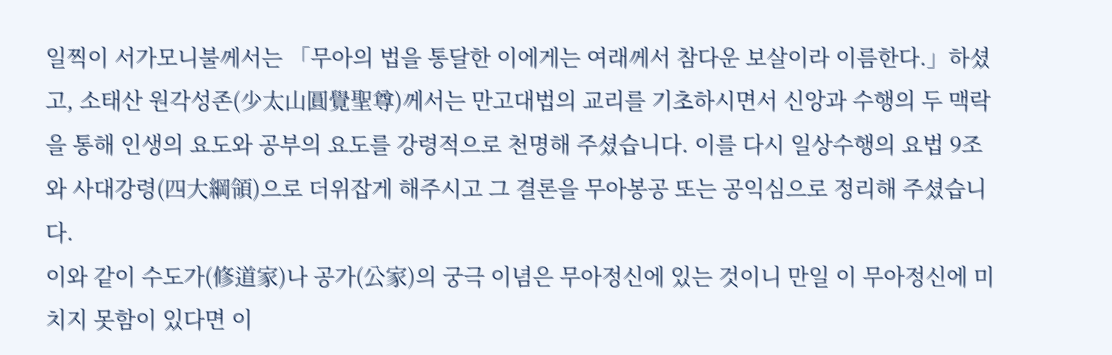일찍이 서가모니불께서는 「무아의 법을 통달한 이에게는 여래께서 참다운 보살이라 이름한다.」하셨고, 소태산 원각성존(少太山圓覺聖尊)께서는 만고대법의 교리를 기초하시면서 신앙과 수행의 두 맥락을 통해 인생의 요도와 공부의 요도를 강령적으로 천명해 주셨습니다. 이를 다시 일상수행의 요법 9조와 사대강령(四大綱領)으로 더위잡게 해주시고 그 결론을 무아봉공 또는 공익심으로 정리해 주셨습니다.
이와 같이 수도가(修道家)나 공가(公家)의 궁극 이념은 무아정신에 있는 것이니 만일 이 무아정신에 미치지 못함이 있다면 이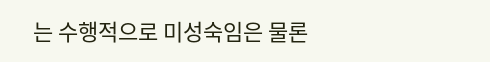는 수행적으로 미성숙임은 물론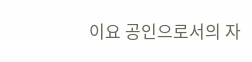이요 공인으로서의 자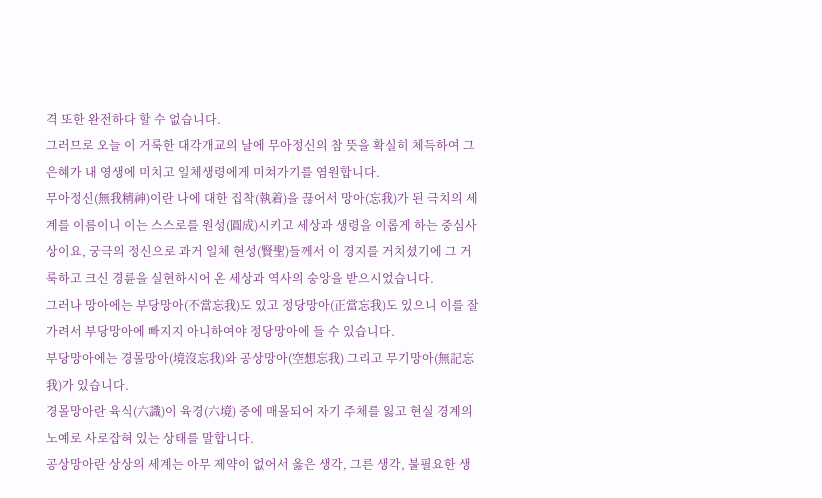격 또한 완전하다 할 수 없습니다.
그러므로 오늘 이 거룩한 대각개교의 날에 무아정신의 참 뜻을 확실히 체득하여 그 은혜가 내 영생에 미치고 일체생령에게 미쳐가기를 염원합니다.
무아정신(無我精神)이란 나에 대한 집착(執着)을 끊어서 망아(忘我)가 된 극치의 세계를 이름이니 이는 스스로를 원성(圓成)시키고 세상과 생령을 이롭게 하는 중심사상이요, 궁극의 정신으로 과거 일체 현성(賢聖)들께서 이 경지를 거치셨기에 그 거룩하고 크신 경륜을 실현하시어 온 세상과 역사의 숭앙을 받으시었습니다.
그러나 망아에는 부당망아(不當忘我)도 있고 정당망아(正當忘我)도 있으니 이를 잘 가려서 부당망아에 빠지지 아니하여야 정당망아에 들 수 있습니다.
부당망아에는 경몰망아(境沒忘我)와 공상망아(空想忘我) 그리고 무기망아(無記忘我)가 있습니다.
경몰망아란 육식(六識)이 육경(六境) 중에 매몰되어 자기 주체를 잃고 현실 경계의 노예로 사로잡혀 있는 상태를 말합니다.
공상망아란 상상의 세계는 아무 제약이 없어서 옳은 생각, 그른 생각, 불필요한 생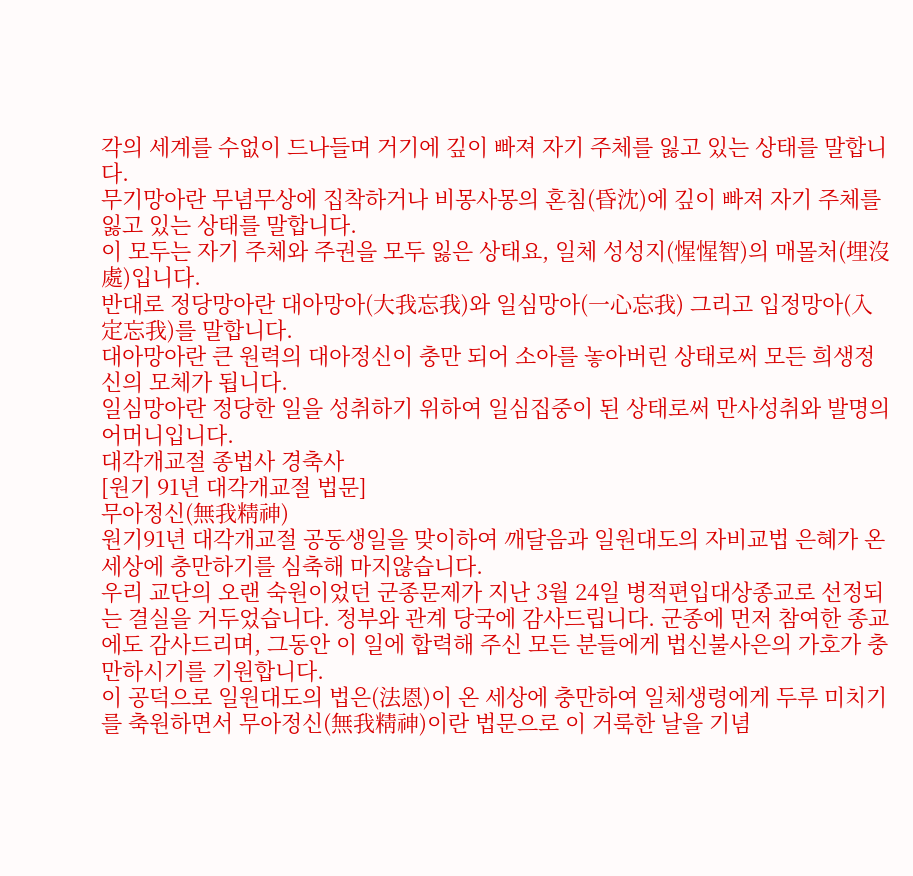각의 세계를 수없이 드나들며 거기에 깊이 빠져 자기 주체를 잃고 있는 상태를 말합니다.
무기망아란 무념무상에 집착하거나 비몽사몽의 혼침(昏沈)에 깊이 빠져 자기 주체를 잃고 있는 상태를 말합니다.
이 모두는 자기 주체와 주권을 모두 잃은 상태요, 일체 성성지(惺惺智)의 매몰처(埋沒處)입니다.
반대로 정당망아란 대아망아(大我忘我)와 일심망아(一心忘我) 그리고 입정망아(入定忘我)를 말합니다.
대아망아란 큰 원력의 대아정신이 충만 되어 소아를 놓아버린 상태로써 모든 희생정신의 모체가 됩니다.
일심망아란 정당한 일을 성취하기 위하여 일심집중이 된 상태로써 만사성취와 발명의 어머니입니다.
대각개교절 종법사 경축사
[원기 91년 대각개교절 법문]
무아정신(無我精神)
원기91년 대각개교절 공동생일을 맞이하여 깨달음과 일원대도의 자비교법 은혜가 온 세상에 충만하기를 심축해 마지않습니다.
우리 교단의 오랜 숙원이었던 군종문제가 지난 3월 24일 병적편입대상종교로 선정되는 결실을 거두었습니다. 정부와 관계 당국에 감사드립니다. 군종에 먼저 참여한 종교에도 감사드리며, 그동안 이 일에 합력해 주신 모든 분들에게 법신불사은의 가호가 충만하시기를 기원합니다.
이 공덕으로 일원대도의 법은(法恩)이 온 세상에 충만하여 일체생령에게 두루 미치기를 축원하면서 무아정신(無我精神)이란 법문으로 이 거룩한 날을 기념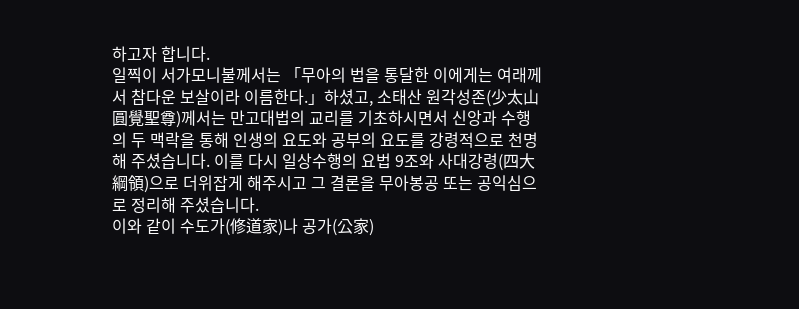하고자 합니다.
일찍이 서가모니불께서는 「무아의 법을 통달한 이에게는 여래께서 참다운 보살이라 이름한다.」하셨고, 소태산 원각성존(少太山圓覺聖尊)께서는 만고대법의 교리를 기초하시면서 신앙과 수행의 두 맥락을 통해 인생의 요도와 공부의 요도를 강령적으로 천명해 주셨습니다. 이를 다시 일상수행의 요법 9조와 사대강령(四大綱領)으로 더위잡게 해주시고 그 결론을 무아봉공 또는 공익심으로 정리해 주셨습니다.
이와 같이 수도가(修道家)나 공가(公家)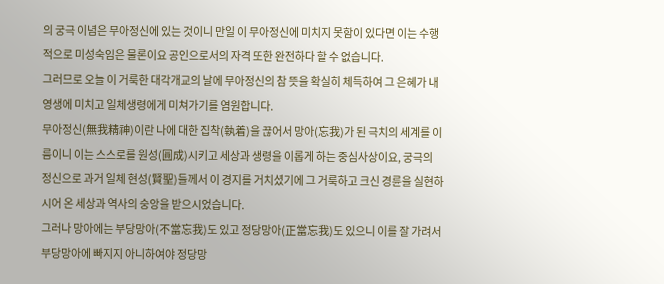의 궁극 이념은 무아정신에 있는 것이니 만일 이 무아정신에 미치지 못함이 있다면 이는 수행적으로 미성숙임은 물론이요 공인으로서의 자격 또한 완전하다 할 수 없습니다.
그러므로 오늘 이 거룩한 대각개교의 날에 무아정신의 참 뜻을 확실히 체득하여 그 은혜가 내 영생에 미치고 일체생령에게 미쳐가기를 염원합니다.
무아정신(無我精神)이란 나에 대한 집착(執着)을 끊어서 망아(忘我)가 된 극치의 세계를 이름이니 이는 스스로를 원성(圓成)시키고 세상과 생령을 이롭게 하는 중심사상이요, 궁극의 정신으로 과거 일체 현성(賢聖)들께서 이 경지를 거치셨기에 그 거룩하고 크신 경륜을 실현하시어 온 세상과 역사의 숭앙을 받으시었습니다.
그러나 망아에는 부당망아(不當忘我)도 있고 정당망아(正當忘我)도 있으니 이를 잘 가려서 부당망아에 빠지지 아니하여야 정당망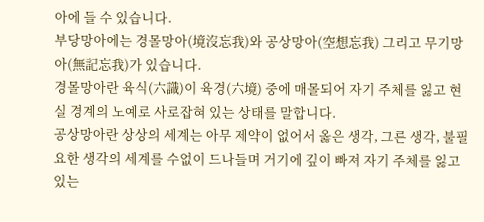아에 들 수 있습니다.
부당망아에는 경몰망아(境沒忘我)와 공상망아(空想忘我) 그리고 무기망아(無記忘我)가 있습니다.
경몰망아란 육식(六識)이 육경(六境) 중에 매몰되어 자기 주체를 잃고 현실 경계의 노예로 사로잡혀 있는 상태를 말합니다.
공상망아란 상상의 세계는 아무 제약이 없어서 옳은 생각, 그른 생각, 불필요한 생각의 세계를 수없이 드나들며 거기에 깊이 빠져 자기 주체를 잃고 있는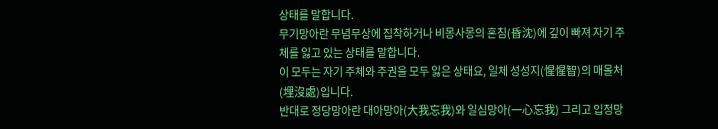상태를 말합니다.
무기망아란 무념무상에 집착하거나 비몽사몽의 혼침(昏沈)에 깊이 빠져 자기 주체를 잃고 있는 상태를 말합니다.
이 모두는 자기 주체와 주권을 모두 잃은 상태요, 일체 성성지(惺惺智)의 매몰처(埋沒處)입니다.
반대로 정당망아란 대아망아(大我忘我)와 일심망아(一心忘我) 그리고 입정망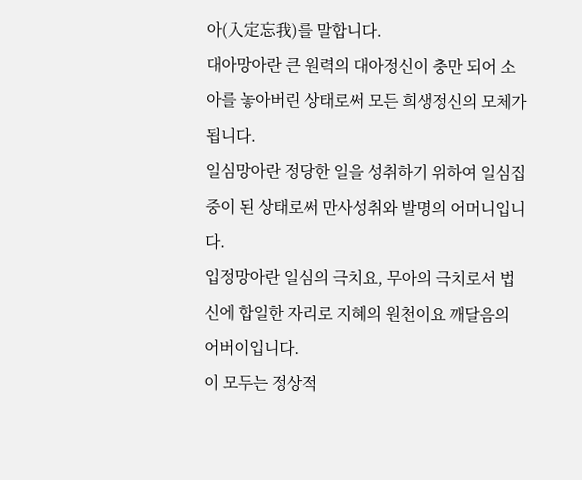아(入定忘我)를 말합니다.
대아망아란 큰 원력의 대아정신이 충만 되어 소아를 놓아버린 상태로써 모든 희생정신의 모체가 됩니다.
일심망아란 정당한 일을 성취하기 위하여 일심집중이 된 상태로써 만사성취와 발명의 어머니입니다.
입정망아란 일심의 극치요, 무아의 극치로서 법신에 합일한 자리로 지혜의 원천이요 깨달음의 어버이입니다.
이 모두는 정상적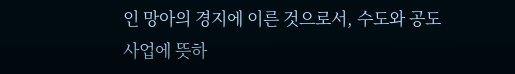인 망아의 경지에 이른 것으로서, 수도와 공도사업에 뜻하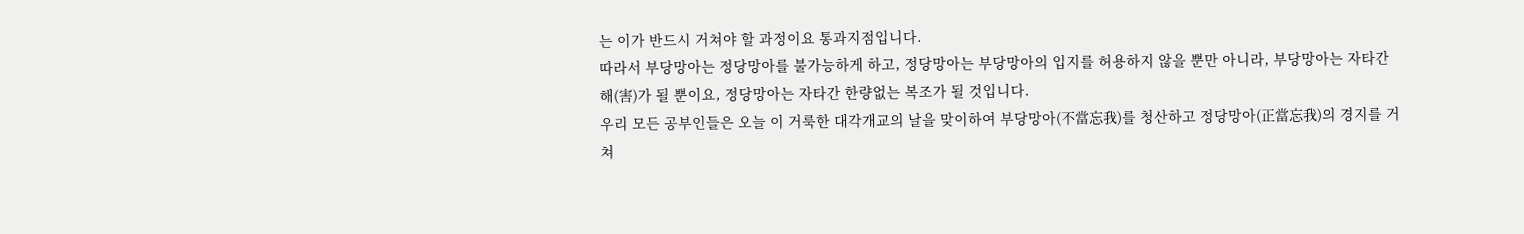는 이가 반드시 거쳐야 할 과정이요 통과지점입니다.
따라서 부당망아는 정당망아를 불가능하게 하고, 정당망아는 부당망아의 입지를 허용하지 않을 뿐만 아니라, 부당망아는 자타간 해(害)가 될 뿐이요, 정당망아는 자타간 한량없는 복조가 될 것입니다.
우리 모든 공부인들은 오늘 이 거룩한 대각개교의 날을 맞이하여 부당망아(不當忘我)를 청산하고 정당망아(正當忘我)의 경지를 거쳐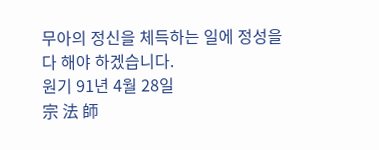무아의 정신을 체득하는 일에 정성을 다 해야 하겠습니다.
원기 91년 4월 28일
宗 法 師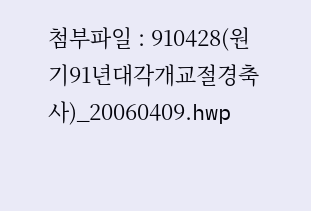첨부파일 : 910428(원기91년대각개교절경축사)_20060409.hwp